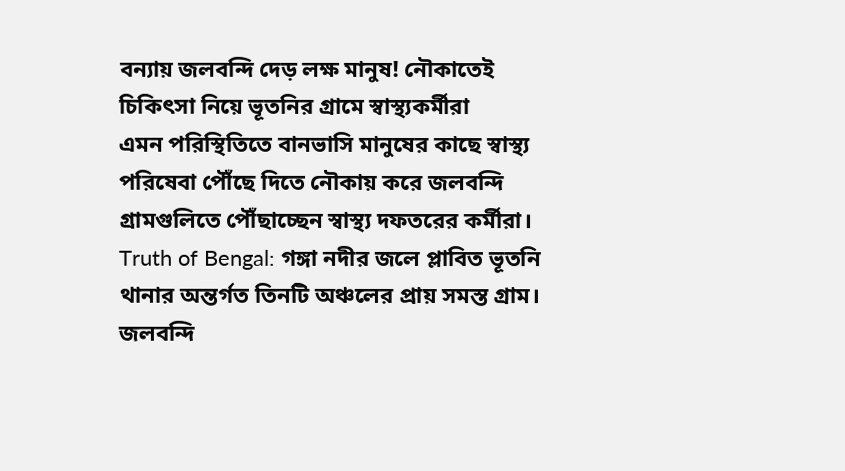বন্যায় জলবন্দি দেড় লক্ষ মানুষ! নৌকাতেই চিকিৎসা নিয়ে ভূতনির গ্রামে স্বাস্থ্যকর্মীরা
এমন পরিস্থিতিতে বানভাসি মানুষের কাছে স্বাস্থ্য পরিষেবা পৌঁছে দিতে নৌকায় করে জলবন্দি গ্রামগুলিতে পৌঁছাচ্ছেন স্বাস্থ্য দফতরের কর্মীরা।
Truth of Bengal: গঙ্গা নদীর জলে প্লাবিত ভূতনি থানার অন্তর্গত তিনটি অঞ্চলের প্রায় সমস্ত গ্রাম। জলবন্দি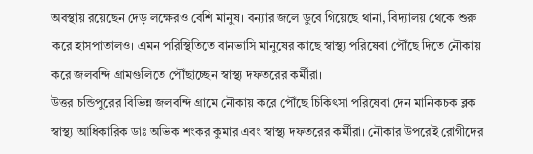অবস্থায় রয়েছেন দেড় লক্ষেরও বেশি মানুষ। বন্যার জলে ডুবে গিয়েছে থানা, বিদ্যালয় থেকে শুরু করে হাসপাতালও। এমন পরিস্থিতিতে বানভাসি মানুষের কাছে স্বাস্থ্য পরিষেবা পৌঁছে দিতে নৌকায় করে জলবন্দি গ্রামগুলিতে পৌঁছাচ্ছেন স্বাস্থ্য দফতরের কর্মীরা।
উত্তর চন্ডিপুরের বিভিন্ন জলবন্দি গ্রামে নৌকায় করে পৌঁছে চিকিৎসা পরিষেবা দেন মানিকচক ব্লক স্বাস্থ্য আধিকারিক ডাঃ অভিক শংকর কুমার এবং স্বাস্থ্য দফতরের কর্মীরা। নৌকার উপরেই রোগীদের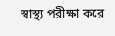স্বাস্থ্য পরীক্ষা করে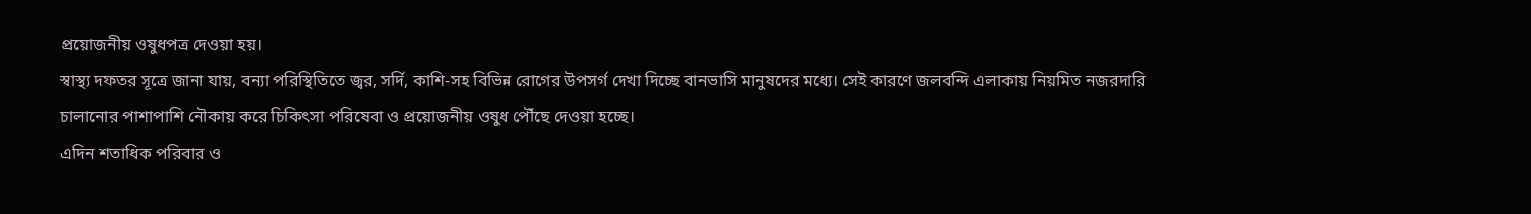প্রয়োজনীয় ওষুধপত্র দেওয়া হয়।
স্বাস্থ্য দফতর সূত্রে জানা যায়, বন্যা পরিস্থিতিতে জ্বর, সর্দি, কাশি-সহ বিভিন্ন রোগের উপসর্গ দেখা দিচ্ছে বানভাসি মানুষদের মধ্যে। সেই কারণে জলবন্দি এলাকায় নিয়মিত নজরদারি চালানোর পাশাপাশি নৌকায় করে চিকিৎসা পরিষেবা ও প্রয়োজনীয় ওষুধ পৌঁছে দেওয়া হচ্ছে।
এদিন শতাধিক পরিবার ও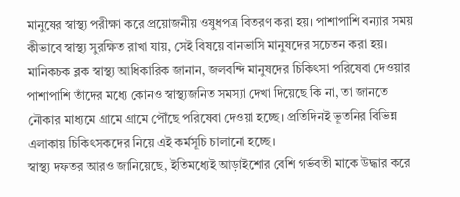মানুষের স্বাস্থ্য পরীক্ষা করে প্রয়োজনীয় ওষুধপত্র বিতরণ করা হয়। পাশাপাশি বন্যার সময় কীভাবে স্বাস্থ্য সুরক্ষিত রাখা যায়, সেই বিষয়ে বানভাসি মানুষদের সচেতন করা হয়।
মানিকচক ব্লক স্বাস্থ্য আধিকারিক জানান, জলবন্দি মানুষদের চিকিৎসা পরিষেবা দেওয়ার পাশাপাশি তাঁদের মধ্যে কোনও স্বাস্থ্যজনিত সমস্যা দেখা দিয়েছে কি না, তা জানতে নৌকার মাধ্যমে গ্রামে গ্রামে পৌঁছে পরিষেবা দেওয়া হচ্ছে। প্রতিদিনই ভূতনির বিভিন্ন এলাকায় চিকিৎসকদের নিয়ে এই কর্মসূচি চালানো হচ্ছে।
স্বাস্থ্য দফতর আরও জানিয়েছে, ইতিমধ্যেই আড়াইশোর বেশি গর্ভবতী মাকে উদ্ধার করে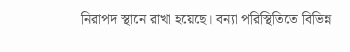নিরাপদ স্থানে রাখা হয়েছে। বন্যা পরিস্থিতিতে বিভিন্ন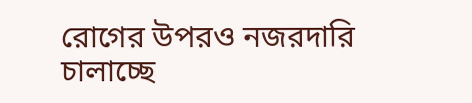রোগের উপরও নজরদারি চালাচ্ছে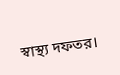স্বাস্থ্য দফতর।